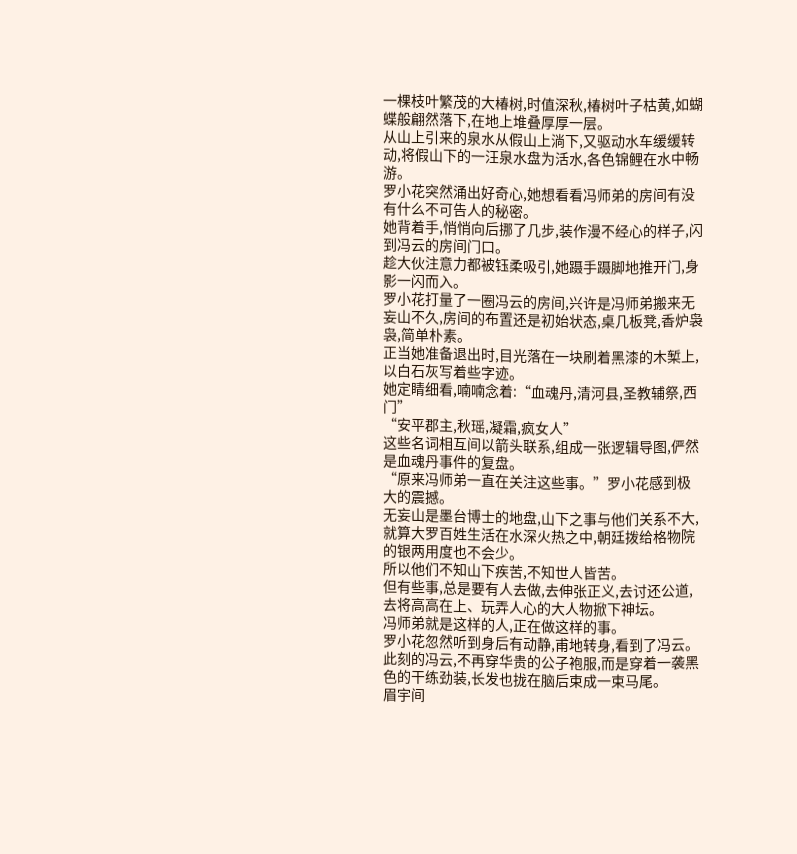一棵枝叶繁茂的大椿树,时值深秋,椿树叶子枯黄,如蝴蝶般翩然落下,在地上堆叠厚厚一层。
从山上引来的泉水从假山上淌下,又驱动水车缓缓转动,将假山下的一汪泉水盘为活水,各色锦鲤在水中畅游。
罗小花突然涌出好奇心,她想看看冯师弟的房间有没有什么不可告人的秘密。
她背着手,悄悄向后挪了几步,装作漫不经心的样子,闪到冯云的房间门口。
趁大伙注意力都被钰柔吸引,她蹑手蹑脚地推开门,身影一闪而入。
罗小花打量了一圈冯云的房间,兴许是冯师弟搬来无妄山不久,房间的布置还是初始状态,桌几板凳,香炉袅袅,简单朴素。
正当她准备退出时,目光落在一块刷着黑漆的木椠上,以白石灰写着些字迹。
她定睛细看,喃喃念着:“血魂丹,清河县,圣教辅祭,西门”
“安平郡主,秋瑶,凝霜,疯女人”
这些名词相互间以箭头联系,组成一张逻辑导图,俨然是血魂丹事件的复盘。
“原来冯师弟一直在关注这些事。”罗小花感到极大的震撼。
无妄山是墨台博士的地盘,山下之事与他们关系不大,就算大罗百姓生活在水深火热之中,朝廷拨给格物院的银两用度也不会少。
所以他们不知山下疾苦,不知世人皆苦。
但有些事,总是要有人去做,去伸张正义,去讨还公道,去将高高在上、玩弄人心的大人物掀下神坛。
冯师弟就是这样的人,正在做这样的事。
罗小花忽然听到身后有动静,甫地转身,看到了冯云。
此刻的冯云,不再穿华贵的公子袍服,而是穿着一袭黑色的干练劲装,长发也拢在脑后束成一束马尾。
眉宇间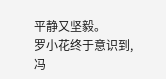平静又坚毅。
罗小花终于意识到,冯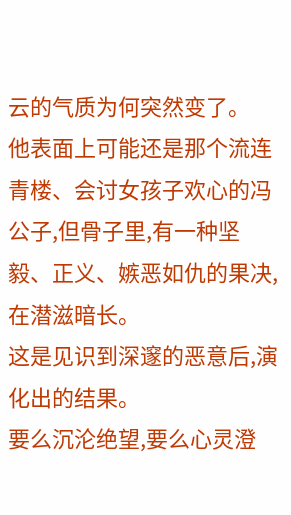云的气质为何突然变了。
他表面上可能还是那个流连青楼、会讨女孩子欢心的冯公子,但骨子里,有一种坚毅、正义、嫉恶如仇的果决,在潜滋暗长。
这是见识到深邃的恶意后,演化出的结果。
要么沉沦绝望,要么心灵澄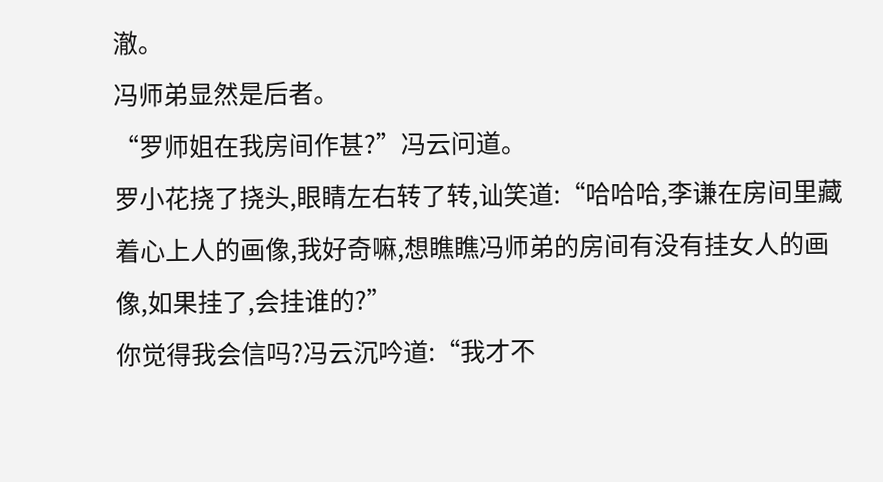澈。
冯师弟显然是后者。
“罗师姐在我房间作甚?”冯云问道。
罗小花挠了挠头,眼睛左右转了转,讪笑道:“哈哈哈,李谦在房间里藏着心上人的画像,我好奇嘛,想瞧瞧冯师弟的房间有没有挂女人的画像,如果挂了,会挂谁的?”
你觉得我会信吗?冯云沉吟道:“我才不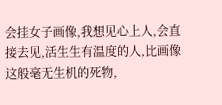会挂女子画像,我想见心上人,会直接去见,活生生有温度的人,比画像这般毫无生机的死物,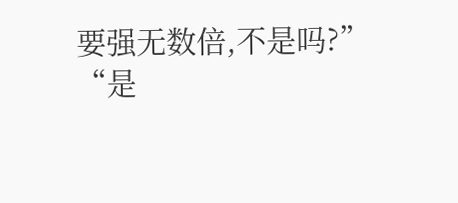要强无数倍,不是吗?”
“是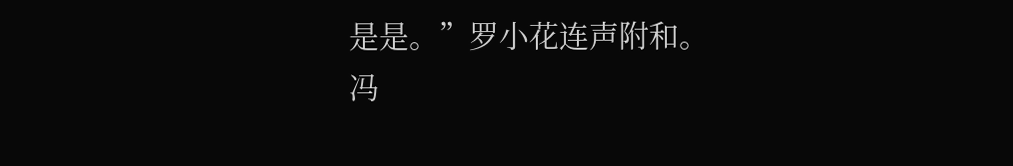是是。”罗小花连声附和。
冯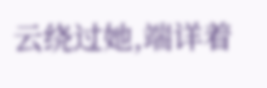云绕过她,端详着